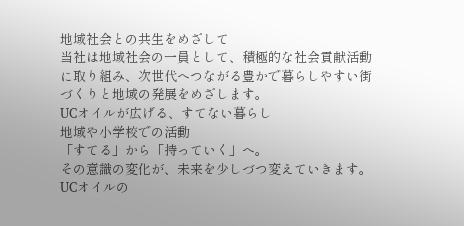地域社会との共生をめざして
当社は地域社会の一員として、積極的な社会貢献活動に取り組み、次世代へつながる豊かで暮らしやすい街づくりと地域の発展をめざします。
UCオイルが広げる、すてない暮らし
地域や小学校での活動
「すてる」から「持っていく」へ。
その意識の変化が、未来を少しづつ変えていきます。
UCオイルの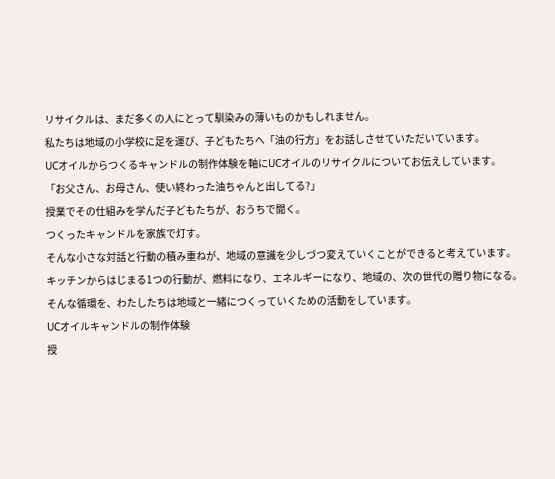リサイクルは、まだ多くの人にとって馴染みの薄いものかもしれません。
私たちは地域の小学校に足を運び、子どもたちへ「油の行方」をお話しさせていただいています。
UCオイルからつくるキャンドルの制作体験を軸にUCオイルのリサイクルについてお伝えしています。
「お父さん、お母さん、使い終わった油ちゃんと出してる?」
授業でその仕組みを学んだ子どもたちが、おうちで聞く。
つくったキャンドルを家族で灯す。
そんな小さな対話と行動の積み重ねが、地域の意識を少しづつ変えていくことができると考えています。
キッチンからはじまる1つの行動が、燃料になり、エネルギーになり、地域の、次の世代の贈り物になる。
そんな循環を、わたしたちは地域と一緒につくっていくための活動をしています。
UCオイルキャンドルの制作体験
授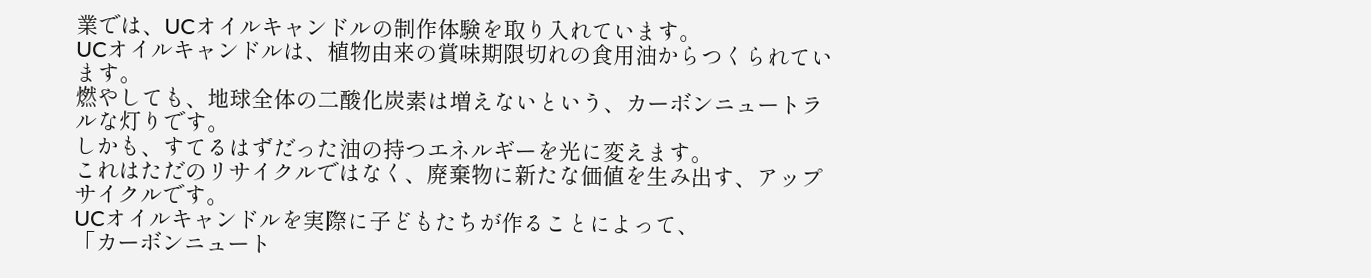業では、UCオイルキャンドルの制作体験を取り入れています。
UCオイルキャンドルは、植物由来の賞味期限切れの食用油からつくられています。
燃やしても、地球全体の二酸化炭素は増えないという、カーボンニュートラルな灯りです。
しかも、すてるはずだった油の持つエネルギーを光に変えます。
これはただのリサイクルではなく、廃棄物に新たな価値を生み出す、アップサイクルです。
UCオイルキャンドルを実際に子どもたちが作ることによって、
「カーボンニュート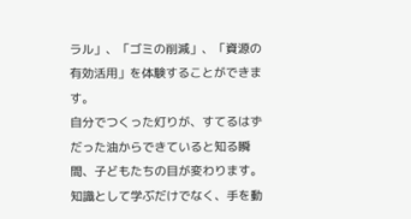ラル」、「ゴミの削減」、「資源の有効活用」を体験することができます。
自分でつくった灯りが、すてるはずだった油からできていると知る瞬間、子どもたちの目が変わります。
知識として学ぶだけでなく、手を動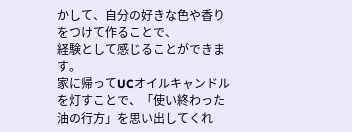かして、自分の好きな色や香りをつけて作ることで、
経験として感じることができます。
家に帰ってUCオイルキャンドルを灯すことで、「使い終わった油の行方」を思い出してくれ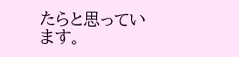たらと思っています。